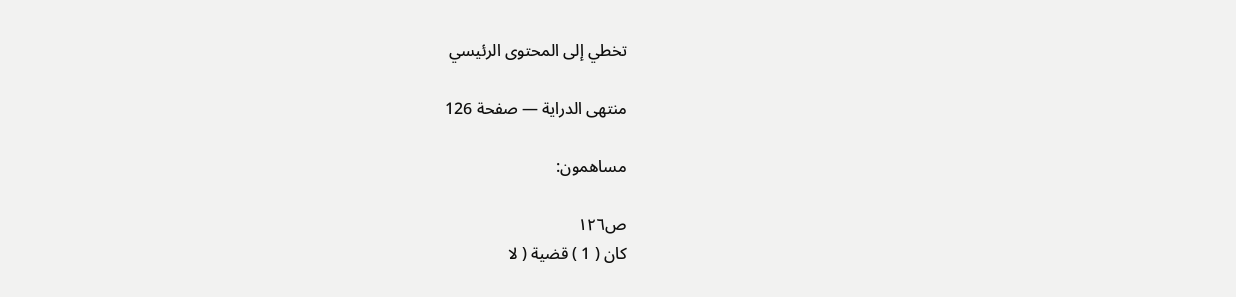تخطي إلى المحتوى الرئيسي

منتهى الدراية — صفحة 126

مساهمون:

ص١٢٦
كان ( 1 ) قضية ( لا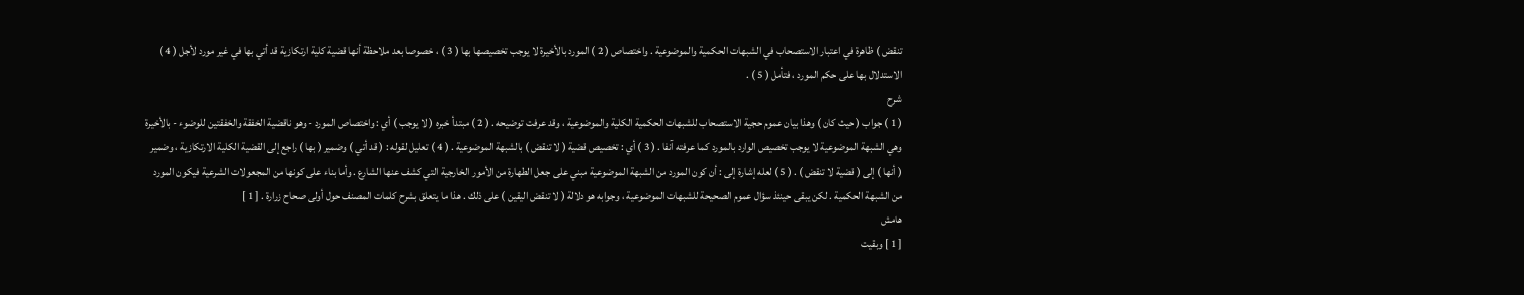تنقض ) ظاهرة في اعتبار الاستصحاب في الشبهات الحكمية والموضوعية . واختصاص ( 2 ) المورد بالأخيرة لا يوجب تخصيصها بها ( 3 ) ، خصوصا بعد ملاحظة أنها قضية كلية ارتكازية قد أتي بها في غير مورد لأجل ( 4 ) الاستدلال بها على حكم المورد ، فتأمل ( 5 ) .
شرح
( 1 ) جواب ( حيث كان ) وهذا بيان عموم حجية الاستصحاب للشبهات الحكمية الكلية والموضوعية ، وقد عرفت توضيحه . ( 2 ) مبتدأ خبره ( لا يوجب ) أي : واختصاص المورد - وهو ناقضية الخفقة والخفقتين للوضوء - بالأخيرة وهي الشبهة الموضوعية لا يوجب تخصيص الوارد بالمورد كما عرفته آنفا . ( 3 ) أي : تخصيص قضية ( لا تنقض ) بالشبهة الموضوعية . ( 4 ) تعليل لقوله : ( قد أتي ) وضمير ( بها ) راجع إلى القضية الكلية الارتكازية ، وضمير ( أنها ) إلى ( قضية لا تنقض ) . ( 5 ) لعله إشارة إلى : أن كون المورد من الشبهة الموضوعية مبني على جعل الطهارة من الأمور الخارجية التي كشف عنها الشارع . وأما بناء على كونها من المجعولات الشرعية فيكون المورد من الشبهة الحكمية . لكن يبقى حينئذ سؤال عموم الصحيحة للشبهات الموضوعية ، وجوابه هو دلالة ( لا تنقض اليقين ) على ذلك . هذا ما يتعلق بشرح كلمات المصنف حول أولى صحاح زرارة . [ 1 ]
هامش
[ 1 ] وبقيت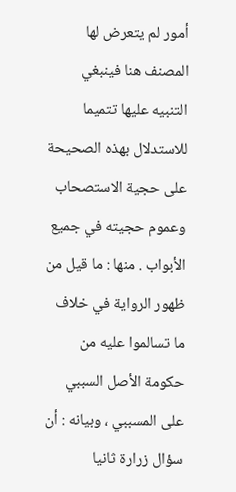أمور لم يتعرض لها المصنف هنا فينبغي التنبيه عليها تتميما للاستدلال بهذه الصحيحة على حجية الاستصحاب وعموم حجيته في جميع الأبواب . منها : ما قيل من ظهور الرواية في خلاف ما تسالموا عليه من حكومة الأصل السببي على المسببي ، وبيانه : أن سؤال زرارة ثانيا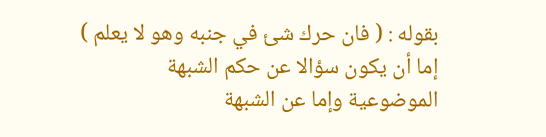بقوله : ( فان حرك شئ في جنبه وهو لا يعلم ) إما أن يكون سؤالا عن حكم الشبهة الموضوعية وإما عن الشبهة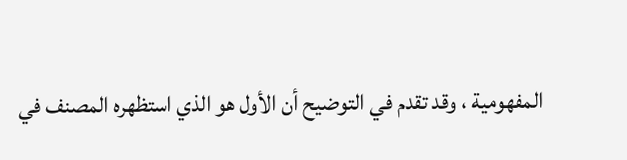المفهومية ، وقد تقدم في التوضيح أن الأول هو الذي استظهره المصنف في